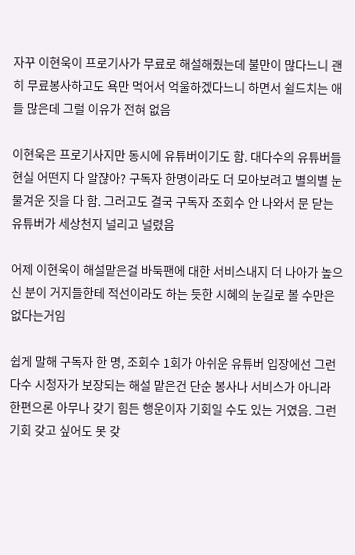자꾸 이현욱이 프로기사가 무료로 해설해줬는데 불만이 많다느니 괜히 무료봉사하고도 욕만 먹어서 억울하겠다느니 하면서 쉴드치는 애들 많은데 그럴 이유가 전혀 없음

이현욱은 프로기사지만 동시에 유튜버이기도 함. 대다수의 유튜버들 현실 어떤지 다 알쟎아? 구독자 한명이라도 더 모아보려고 별의별 눈물겨운 짓을 다 함. 그러고도 결국 구독자 조회수 안 나와서 문 닫는 유튜버가 세상천지 널리고 널렸음

어제 이현욱이 해설맡은걸 바둑팬에 대한 서비스내지 더 나아가 높으신 분이 거지들한테 적선이라도 하는 듯한 시혜의 눈길로 볼 수만은 없다는거임

쉽게 말해 구독자 한 명, 조회수 1회가 아쉬운 유튜버 입장에선 그런 다수 시청자가 보장되는 해설 맡은건 단순 봉사나 서비스가 아니라 한편으론 아무나 갖기 힘든 행운이자 기회일 수도 있는 거였음. 그런 기회 갖고 싶어도 못 갖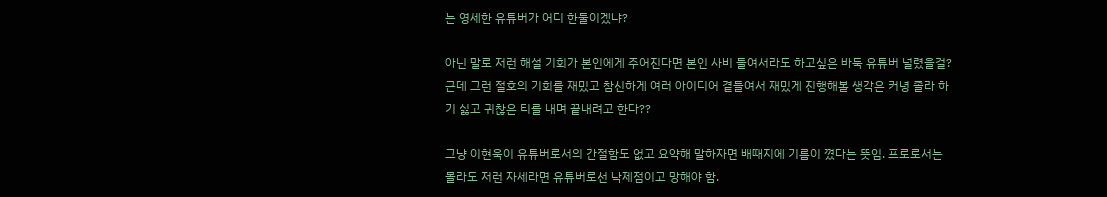는 영세한 유튜버가 어디 한둘이겠냐?

아닌 말로 저런 해설 기회가 본인에게 주어진다면 본인 사비 들여서라도 하고싶은 바둑 유튜버 널렸을걸? 근데 그런 절호의 기회를 재밌고 참신하게 여러 아이디어 곁들여서 재밌게 진행해볼 생각은 커녕 졸라 하기 싫고 귀찮은 티를 내며 끝내려고 한다??

그냥 이현욱이 유튜버로서의 간절함도 없고 요약해 말하자면 배때지에 기름이 꼈다는 뜻임. 프로로서는 몰라도 저런 자세라면 유튜버로선 낙제점이고 망해야 함.